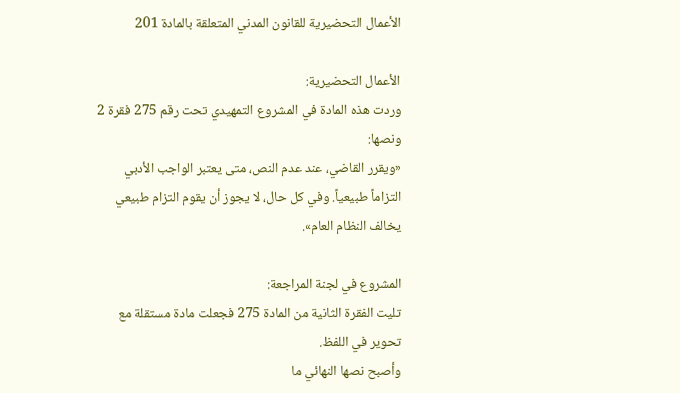الأعمال التحضيرية للقانون المدني المتعلقة بالمادة 201

الأعمال التحضيرية:
وردت هذه المادة في المشروع التمهيدي تحت رقم 275 فقرة 2 ونصها:
«ويقرر القاضي، عند عدم النص، متى يعتبر الواجب الأدبي التزاماً طبيعياً. وفي كل حال، لا يجوز أن يقوم التزام طبيعي يخالف النظام العام».

المشروع في لجنة المراجعة:
تليت الفقرة الثانية من المادة 275 فجعلت مادة مستقلة مع تحوير في اللفظ.
وأصبح نصها النهائي ما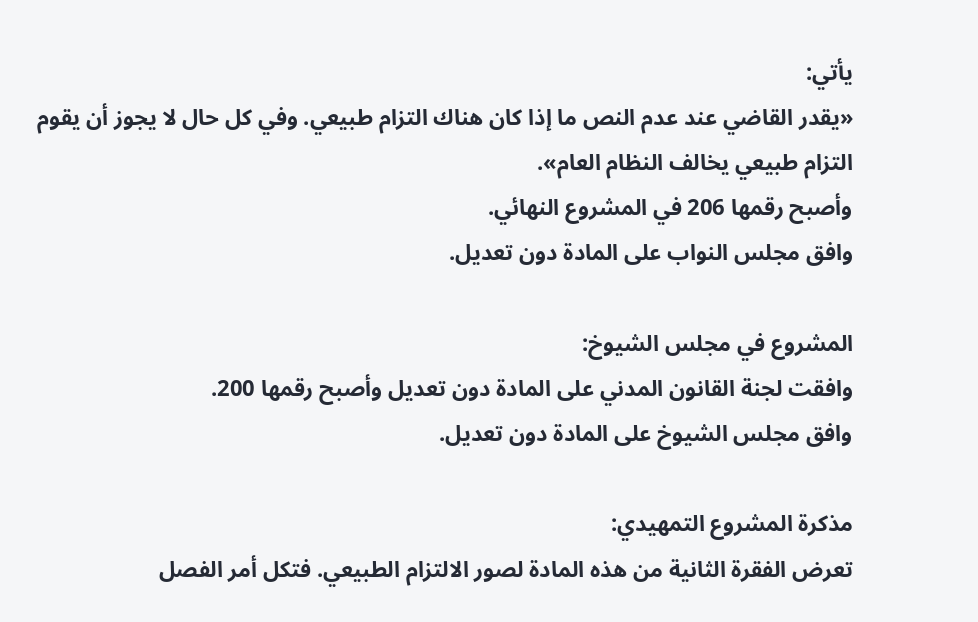يأتي:
«يقدر القاضي عند عدم النص ما إذا كان هناك التزام طبيعي. وفي كل حال لا يجوز أن يقوم التزام طبيعي يخالف النظام العام».
وأصبح رقمها 206 في المشروع النهائي.
وافق مجلس النواب على المادة دون تعديل.

المشروع في مجلس الشيوخ:
وافقت لجنة القانون المدني على المادة دون تعديل وأصبح رقمها 200.
وافق مجلس الشيوخ على المادة دون تعديل.

مذكرة المشروع التمهيدي:
تعرض الفقرة الثانية من هذه المادة لصور الالتزام الطبيعي. فتكل أمر الفصل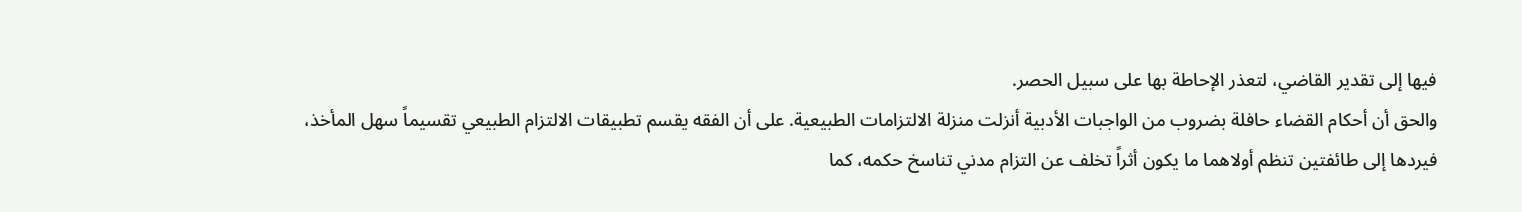فيها إلى تقدير القاضي، لتعذر الإحاطة بها على سبيل الحصر.
والحق أن أحكام القضاء حافلة بضروب من الواجبات الأدبية أنزلت منزلة الالتزامات الطبيعية. على أن الفقه يقسم تطبيقات الالتزام الطبيعي تقسيماً سهل المأخذ، فيردها إلى طائفتين تنظم أولاهما ما يكون أثراً تخلف عن التزام مدني تناسخ حكمه، كما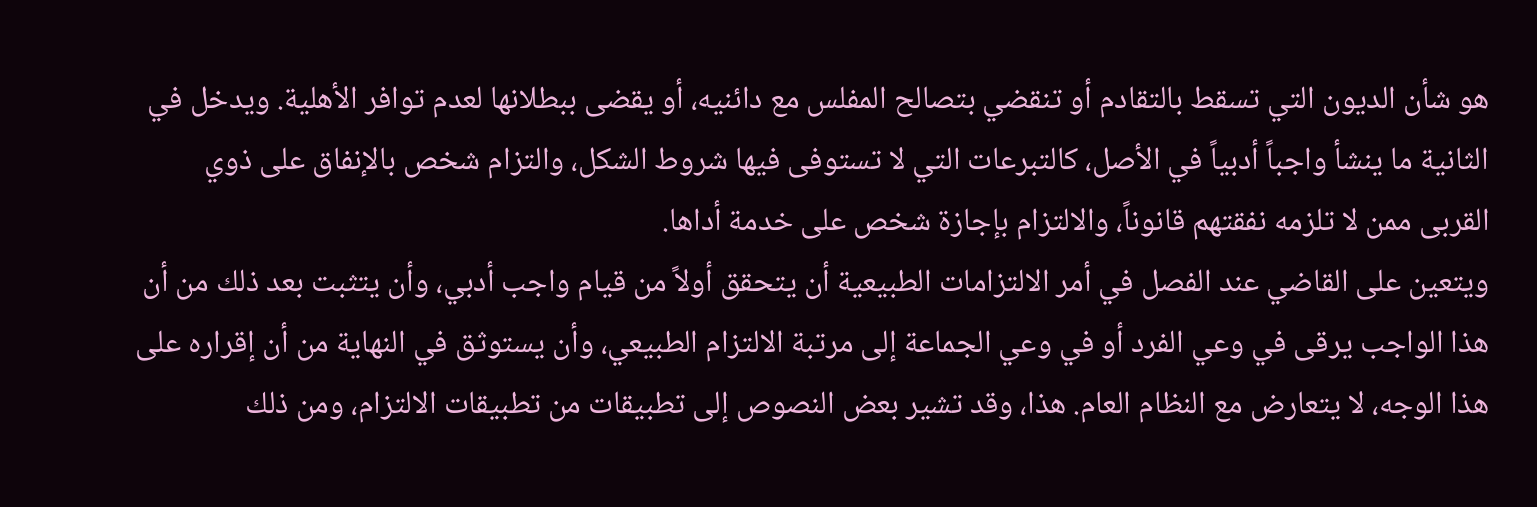هو شأن الديون التي تسقط بالتقادم أو تنقضي بتصالح المفلس مع دائنيه، أو يقضى ببطلانها لعدم توافر الأهلية. ويدخل في الثانية ما ينشأ واجباً أدبياً في الأصل، كالتبرعات التي لا تستوفى فيها شروط الشكل، والتزام شخص بالإنفاق على ذوي القربى ممن لا تلزمه نفقتهم قانوناً، والالتزام بإجازة شخص على خدمة أداها.
ويتعين على القاضي عند الفصل في أمر الالتزامات الطبيعية أن يتحقق أولاً من قيام واجب أدبي، وأن يتثبت بعد ذلك من أن هذا الواجب يرقى في وعي الفرد أو في وعي الجماعة إلى مرتبة الالتزام الطبيعي، وأن يستوثق في النهاية من أن إقراره على هذا الوجه، لا يتعارض مع النظام العام. هذا، وقد تشير بعض النصوص إلى تطبيقات من تطبيقات الالتزام، ومن ذلك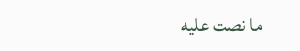ما نصت عليه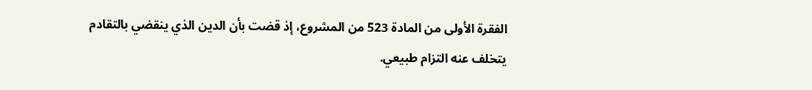الفقرة الأولى من المادة 523 من المشروع، إذ قضت بأن الدين الذي ينقضي بالتقادم يتخلف عنه التزام طبيعي.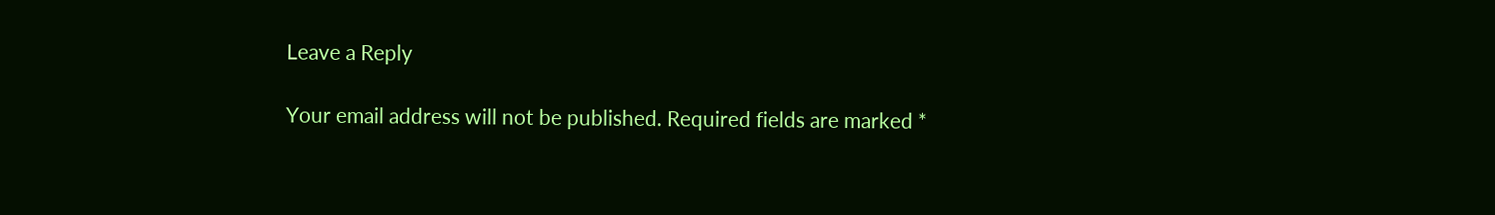Leave a Reply

Your email address will not be published. Required fields are marked *